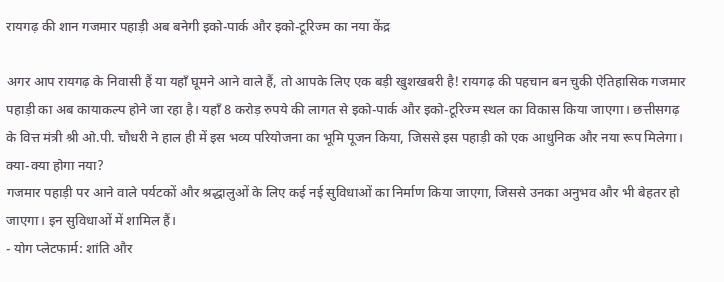रायगढ़ की शान गजमार पहाड़ी अब बनेगी इको-पार्क और इको-टूरिज्म का नया केंद्र

अगर आप रायगढ़ के निवासी हैं या यहाँ घूमने आने वाले हैं, तो आपके लिए एक बड़ी खुशखबरी है! रायगढ़ की पहचान बन चुकी ऐतिहासिक गजमार पहाड़ी का अब कायाकल्प होने जा रहा है। यहाँ 8 करोड़ रुपये की लागत से इको-पार्क और इको-टूरिज्म स्थल का विकास किया जाएगा। छत्तीसगढ़ के वित्त मंत्री श्री ओ.पी. चौधरी ने हाल ही में इस भव्य परियोजना का भूमि पूजन किया, जिससे इस पहाड़ी को एक आधुनिक और नया रूप मिलेगा।
क्या-क्या होगा नया?
गजमार पहाड़ी पर आने वाले पर्यटकों और श्रद्धालुओं के लिए कई नई सुविधाओं का निर्माण किया जाएगा, जिससे उनका अनुभव और भी बेहतर हो जाएगा। इन सुविधाओं में शामिल हैं।
- योग प्लेटफार्म: शांति और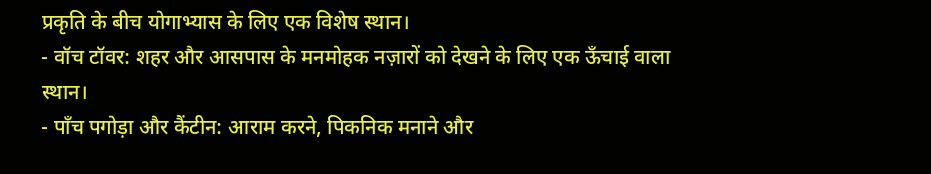प्रकृति के बीच योगाभ्यास के लिए एक विशेष स्थान।
- वॉच टॉवर: शहर और आसपास के मनमोहक नज़ारों को देखने के लिए एक ऊँचाई वाला स्थान।
- पाँच पगोड़ा और कैंटीन: आराम करने, पिकनिक मनाने और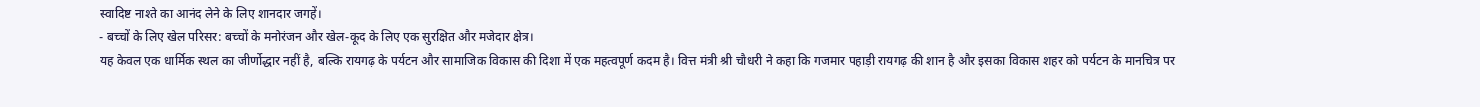स्वादिष्ट नाश्ते का आनंद लेने के लिए शानदार जगहें।
- बच्चों के लिए खेल परिसर: बच्चों के मनोरंजन और खेल-कूद के लिए एक सुरक्षित और मजेदार क्षेत्र।
यह केवल एक धार्मिक स्थल का जीर्णोद्धार नहीं है, बल्कि रायगढ़ के पर्यटन और सामाजिक विकास की दिशा में एक महत्वपूर्ण कदम है। वित्त मंत्री श्री चौधरी ने कहा कि गजमार पहाड़ी रायगढ़ की शान है और इसका विकास शहर को पर्यटन के मानचित्र पर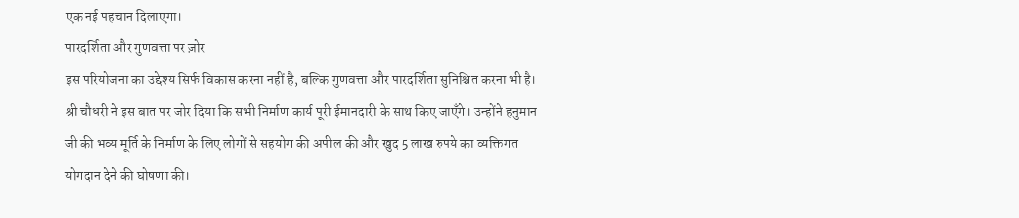एक नई पहचान दिलाएगा।
पारदर्शिता और गुणवत्ता पर ज़ोर
इस परियोजना का उद्देश्य सिर्फ विकास करना नहीं है, बल्कि गुणवत्ता और पारदर्शिता सुनिश्चित करना भी है। श्री चौधरी ने इस बात पर जोर दिया कि सभी निर्माण कार्य पूरी ईमानदारी के साथ किए जाएँगे। उन्होंने हनुमान जी की भव्य मूर्ति के निर्माण के लिए लोगों से सहयोग की अपील की और खुद 5 लाख रुपये का व्यक्तिगत योगदान देने की घोषणा की।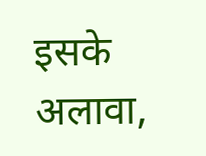इसके अलावा,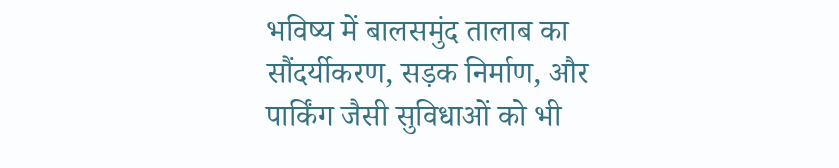भविष्य में बालसमुंद तालाब का सौंदर्यीकरण, सड़क निर्माण, और पार्किंग जैसी सुविधाओं को भी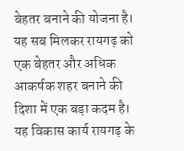बेहतर बनाने की योजना है। यह सब मिलकर रायगढ़ को एक बेहतर और अधिक आकर्षक शहर बनाने की दिशा में एक बड़ा कदम है।
यह विकास कार्य रायगढ़ के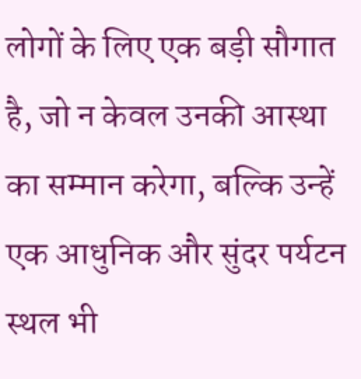लोगों के लिए एक बड़ी सौगात है, जो न केवल उनकी आस्था का सम्मान करेगा, बल्कि उन्हें एक आधुनिक और सुंदर पर्यटन स्थल भी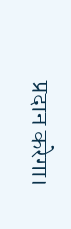प्रदान करेगा।